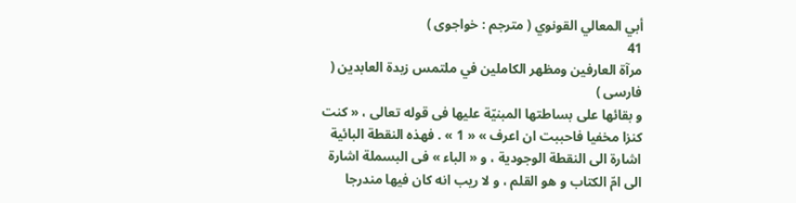أبي المعالي القونوي ( مترجم : خواجوى )
41
مرآة العارفين ومظهر الكاملين في ملتمس زبدة العابدين ( فارسى )
و بقائها على بساطتها المبنيّة عليها فى قوله تعالى ، « كنت كنزا مخفيا فاحببت ان اعرف » « 1 » . فهذه النقطة البائية اشارة الى النقطة الوجودية ، و « الباء » فى البسملة اشارة الى امّ الكتاب و هو القلم ، و لا ريب انه كان فيها مندرجا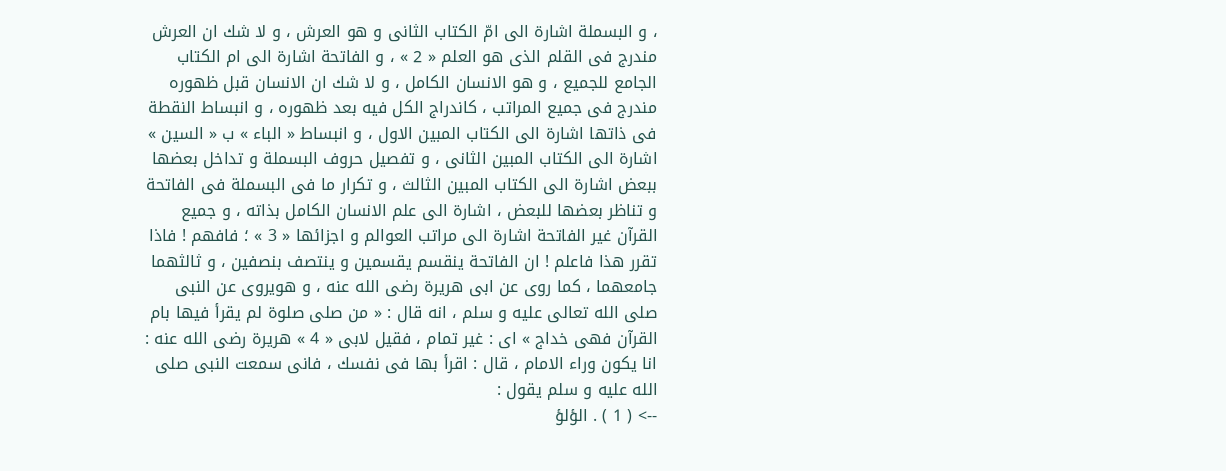، و البسملة اشارة الى امّ الكتاب الثانى و هو العرش ، و لا شك ان العرش مندرج فى القلم الذى هو العلم « 2 » ، و الفاتحة اشارة الى ام الكتاب الجامع للجميع ، و هو الانسان الكامل ، و لا شك ان الانسان قبل ظهوره مندرج فى جميع المراتب ، كاندراج الكل فيه بعد ظهوره ، و انبساط النقطة فى ذاتها اشارة الى الكتاب المبين الاول ، و انبساط « الباء » ب « السين » اشارة الى الكتاب المبين الثانى ، و تفصيل حروف البسملة و تداخل بعضها ببعض اشارة الى الكتاب المبين الثالث ، و تكرار ما فى البسملة فى الفاتحة و تناظر بعضها للبعض ، اشارة الى علم الانسان الكامل بذاته ، و جميع القرآن غير الفاتحة اشارة الى مراتب العوالم و اجزائها « 3 » ؛ فافهم ! فاذا تقرر هذا فاعلم ! ان الفاتحة ينقسم يقسمين و ينتصف بنصفين ، و ثالثهما جامعهما ، كما روى عن ابى هريرة رضى الله عنه ، و هويروى عن النبى صلى الله تعالى عليه و سلم ، انه قال : « من صلى صلوة لم يقرأ فيها بام القرآن فهى خداج » اى : غير تمام ، فقيل لابى « 4 » هريرة رضى الله عنه : انا يكون وراء الامام ، قال : اقرأ بها فى نفسك ، فانى سمعت النبى صلى الله عليه و سلم يقول :
--> ( 1 ) . الؤلؤ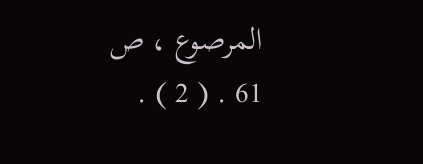المرصوع ، ص 61 . ( 2 ) .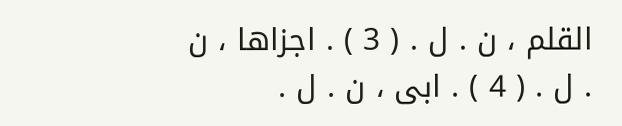القلم ، ن . ل . ( 3 ) . اجزاها ، ن . ل . ( 4 ) . ابى ، ن . ل .